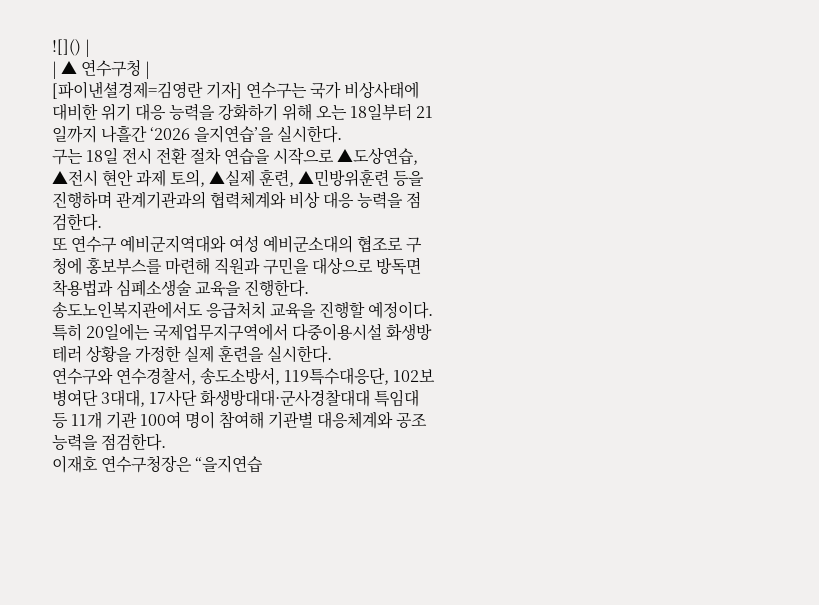![]() |
| ▲ 연수구청 |
[파이낸셜경제=김영란 기자] 연수구는 국가 비상사태에 대비한 위기 대응 능력을 강화하기 위해 오는 18일부터 21일까지 나흘간 ‘2026 을지연습’을 실시한다.
구는 18일 전시 전환 절차 연습을 시작으로 ▲도상연습, ▲전시 현안 과제 토의, ▲실제 훈련, ▲민방위훈련 등을 진행하며 관계기관과의 협력체계와 비상 대응 능력을 점검한다.
또 연수구 예비군지역대와 여성 예비군소대의 협조로 구청에 홍보부스를 마련해 직원과 구민을 대상으로 방독면 착용법과 심폐소생술 교육을 진행한다.
송도노인복지관에서도 응급처치 교육을 진행할 예정이다.
특히 20일에는 국제업무지구역에서 다중이용시설 화생방 테러 상황을 가정한 실제 훈련을 실시한다.
연수구와 연수경찰서, 송도소방서, 119특수대응단, 102보병여단 3대대, 17사단 화생방대대·군사경찰대대 특임대 등 11개 기관 100여 명이 참여해 기관별 대응체계와 공조 능력을 점검한다.
이재호 연수구청장은 “을지연습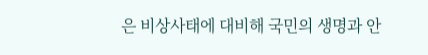은 비상사태에 대비해 국민의 생명과 안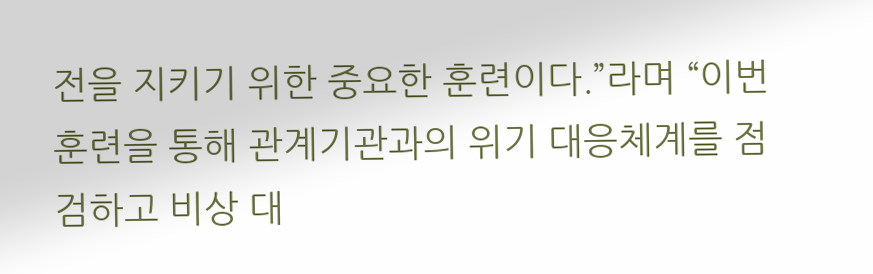전을 지키기 위한 중요한 훈련이다.”라며 “이번 훈련을 통해 관계기관과의 위기 대응체계를 점검하고 비상 대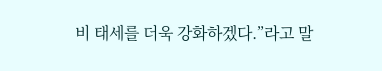비 태세를 더욱 강화하겠다.”라고 말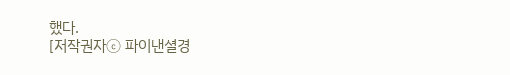했다.
[저작권자ⓒ 파이낸셜경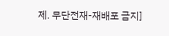제. 무단전재-재배포 금지]